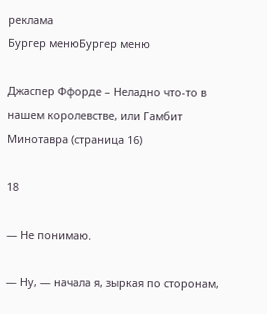реклама
Бургер менюБургер меню

Джаспер Ффорде – Неладно что-то в нашем королевстве, или Гамбит Минотавра (страница 16)

18

— Не понимаю.

— Ну, — начала я, зыркая по сторонам,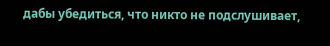дабы убедиться, что никто не подслушивает,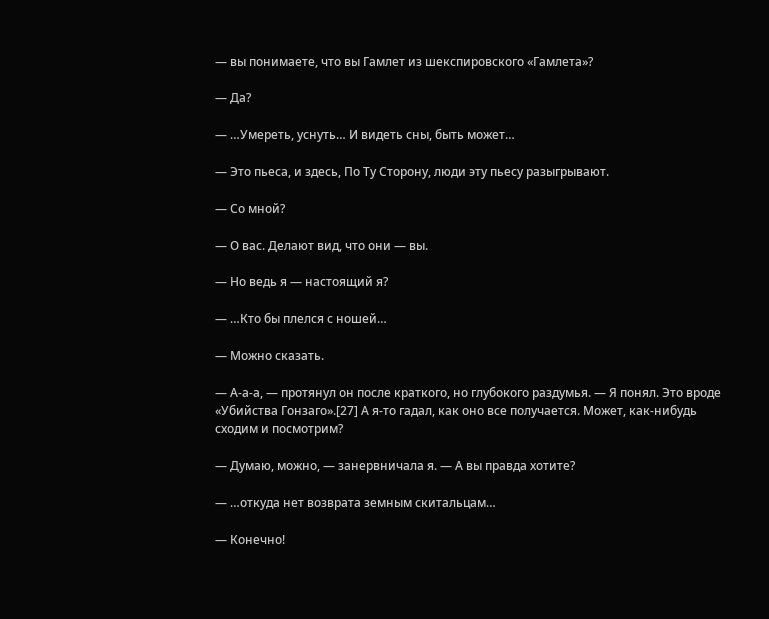— вы понимаете, что вы Гамлет из шекспировского «Гамлета»?

— Да?

— …Умереть, уснуть… И видеть сны, быть может…

— Это пьеса, и здесь, По Ту Сторону, люди эту пьесу разыгрывают.

— Со мной?

— О вас. Делают вид, что они — вы.

— Но ведь я — настоящий я?

— …Кто бы плелся с ношей…

— Можно сказать.

— А-а-а, — протянул он после краткого, но глубокого раздумья. — Я понял. Это вроде «Убийства Гонзаго».[27] А я-то гадал, как оно все получается. Может, как-нибудь сходим и посмотрим?

— Думаю, можно, — занервничала я. — А вы правда хотите?

— …откуда нет возврата земным скитальцам…

— Конечно!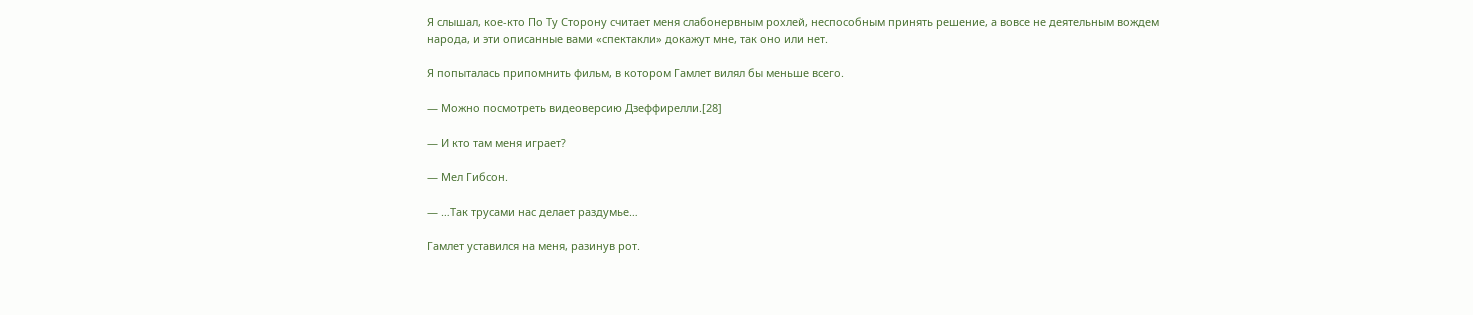Я слышал, кое-кто По Ту Сторону считает меня слабонервным рохлей, неспособным принять решение, а вовсе не деятельным вождем народа, и эти описанные вами «спектакли» докажут мне, так оно или нет.

Я попыталась припомнить фильм, в котором Гамлет вилял бы меньше всего.

— Можно посмотреть видеоверсию Дзеффирелли.[28]

— И кто там меня играет?

— Мел Гибсон.

— …Так трусами нас делает раздумье…

Гамлет уставился на меня, разинув рот.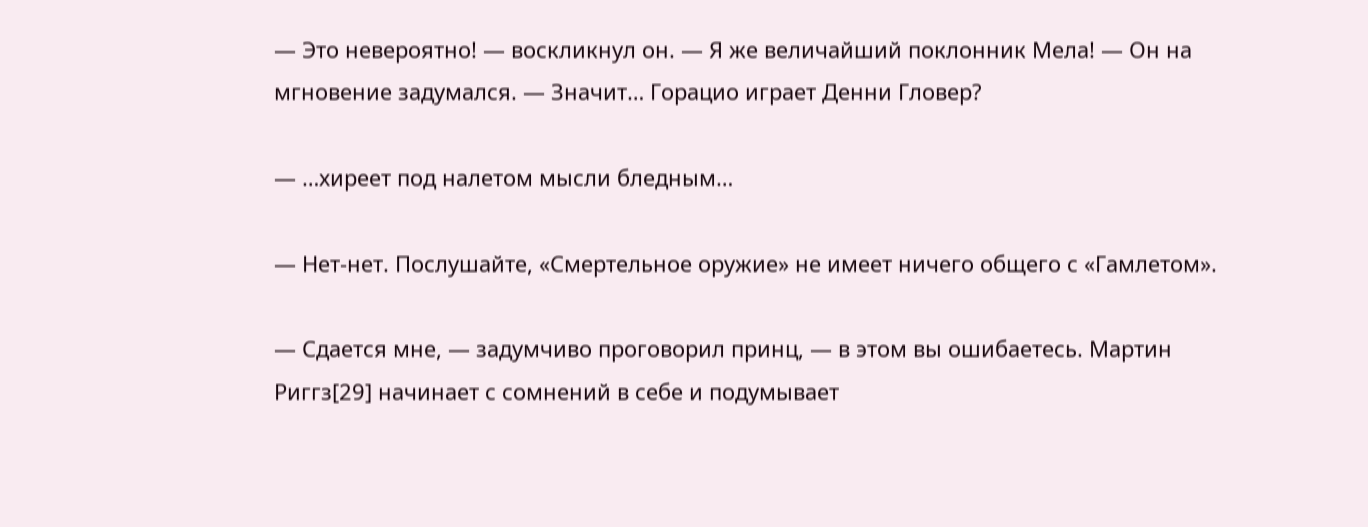— Это невероятно! — воскликнул он. — Я же величайший поклонник Мела! — Он на мгновение задумался. — Значит… Горацио играет Денни Гловер?

— …хиреет под налетом мысли бледным…

— Нет-нет. Послушайте, «Смертельное оружие» не имеет ничего общего с «Гамлетом».

— Сдается мне, — задумчиво проговорил принц, — в этом вы ошибаетесь. Мартин Риггз[29] начинает с сомнений в себе и подумывает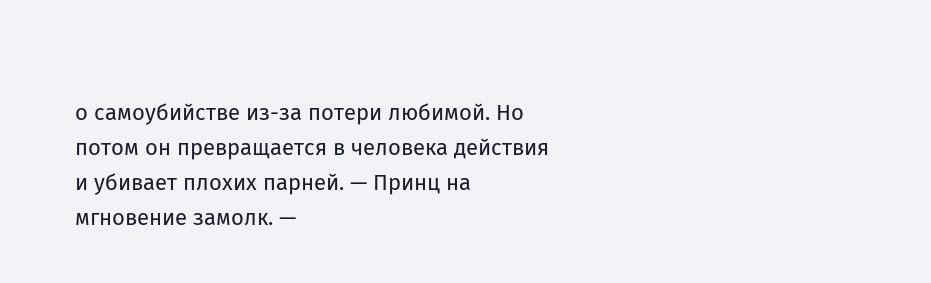о самоубийстве из-за потери любимой. Но потом он превращается в человека действия и убивает плохих парней. — Принц на мгновение замолк. —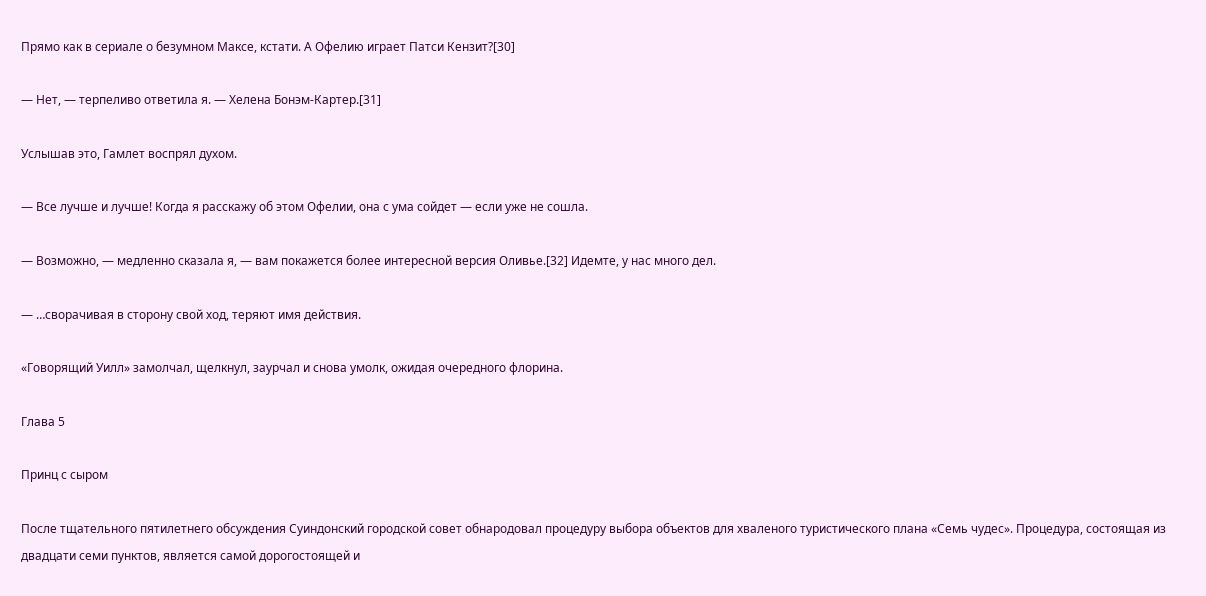Прямо как в сериале о безумном Максе, кстати. А Офелию играет Патси Кензит?[30]

— Нет, — терпеливо ответила я. — Хелена Бонэм-Картер.[31]

Услышав это, Гамлет воспрял духом.

— Все лучше и лучше! Когда я расскажу об этом Офелии, она с ума сойдет — если уже не сошла.

— Возможно, — медленно сказала я, — вам покажется более интересной версия Оливье.[32] Идемте, у нас много дел.

— …сворачивая в сторону свой ход, теряют имя действия.

«Говорящий Уилл» замолчал, щелкнул, заурчал и снова умолк, ожидая очередного флорина.

Глава 5

Принц с сыром

После тщательного пятилетнего обсуждения Суиндонский городской совет обнародовал процедуру выбора объектов для хваленого туристического плана «Семь чудес». Процедура, состоящая из двадцати семи пунктов, является самой дорогостоящей и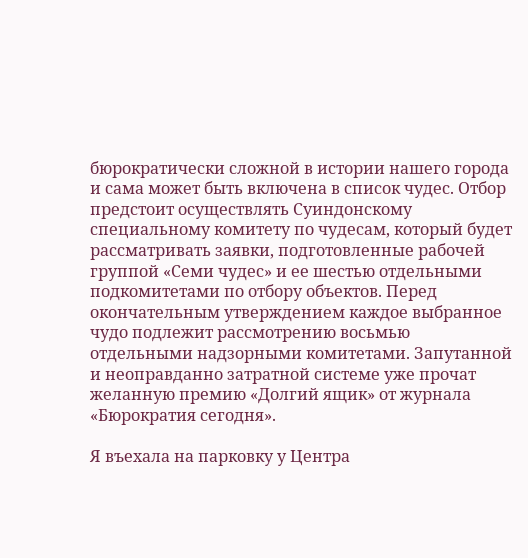бюрократически сложной в истории нашего города и сама может быть включена в список чудес. Отбор предстоит осуществлять Суиндонскому специальному комитету по чудесам, который будет рассматривать заявки, подготовленные рабочей группой «Семи чудес» и ее шестью отдельными подкомитетами по отбору объектов. Перед окончательным утверждением каждое выбранное чудо подлежит рассмотрению восьмью отдельными надзорными комитетами. Запутанной и неоправданно затратной системе уже прочат желанную премию «Долгий ящик» от журнала «Бюрократия сегодня».

Я въехала на парковку у Центра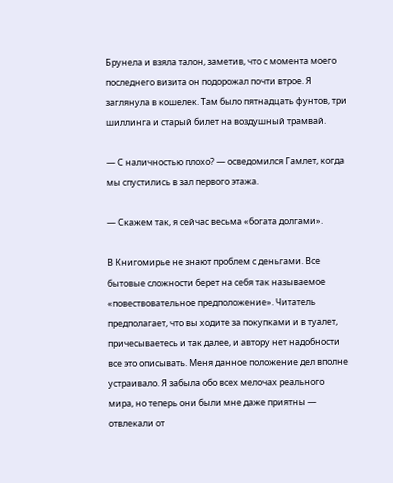Брунела и взяла талон, заметив, что с момента моего последнего визита он подорожал почти втрое. Я заглянула в кошелек. Там было пятнадцать фунтов, три шиллинга и старый билет на воздушный трамвай.

— С наличностью плохо? — осведомился Гамлет, когда мы спустились в зал первого этажа.

— Скажем так, я сейчас весьма «богата долгами».

В Книгомирье не знают проблем с деньгами. Все бытовые сложности берет на себя так называемое «повествовательное предположение». Читатель предполагает, что вы ходите за покупками и в туалет, причесываетесь и так далее, и автору нет надобности все это описывать. Меня данное положение дел вполне устраивало. Я забыла обо всех мелочах реального мира, но теперь они были мне даже приятны — отвлекали от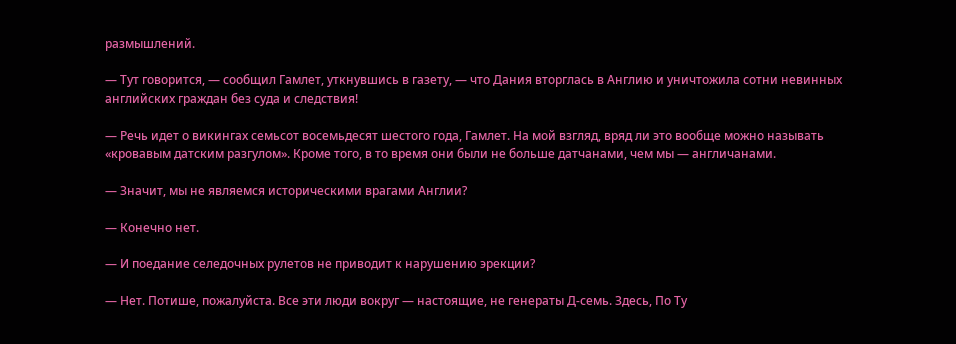размышлений.

— Тут говорится, — сообщил Гамлет, уткнувшись в газету, — что Дания вторглась в Англию и уничтожила сотни невинных английских граждан без суда и следствия!

— Речь идет о викингах семьсот восемьдесят шестого года, Гамлет. На мой взгляд, вряд ли это вообще можно называть «кровавым датским разгулом». Кроме того, в то время они были не больше датчанами, чем мы — англичанами.

— Значит, мы не являемся историческими врагами Англии?

— Конечно нет.

— И поедание селедочных рулетов не приводит к нарушению эрекции?

— Нет. Потише, пожалуйста. Все эти люди вокруг — настоящие, не генераты Д-семь. Здесь, По Ту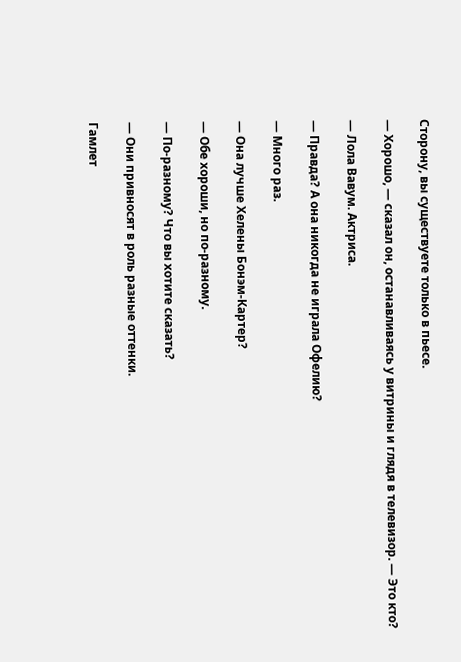Сторону, вы существуете только в пьесе.

— Хорошо, — сказал он, останавливаясь у витрины и глядя в телевизор. — Это кто?

— Лола Вавум. Актриса.

— Правда? А она никогда не играла Офелию?

— Много раз.

— Она лучше Хелены Бонэм-Картер?

— Обе хороши, но по-разному.

— По-разному? Что вы хотите сказать?

— Они привносят в роль разные оттенки.

Гамлет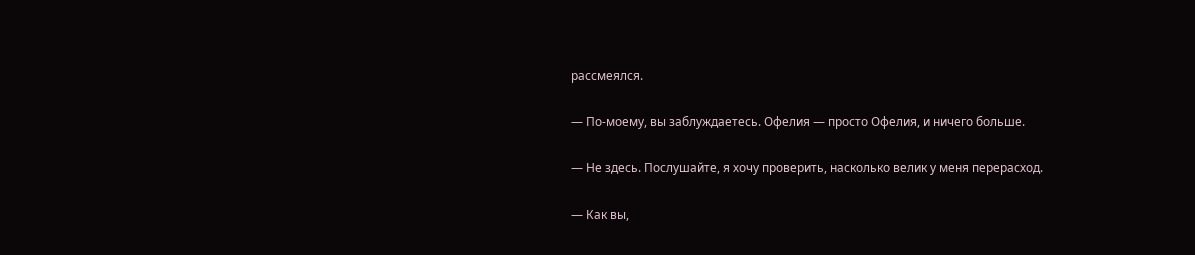рассмеялся.

— По-моему, вы заблуждаетесь. Офелия — просто Офелия, и ничего больше.

— Не здесь. Послушайте, я хочу проверить, насколько велик у меня перерасход.

— Как вы,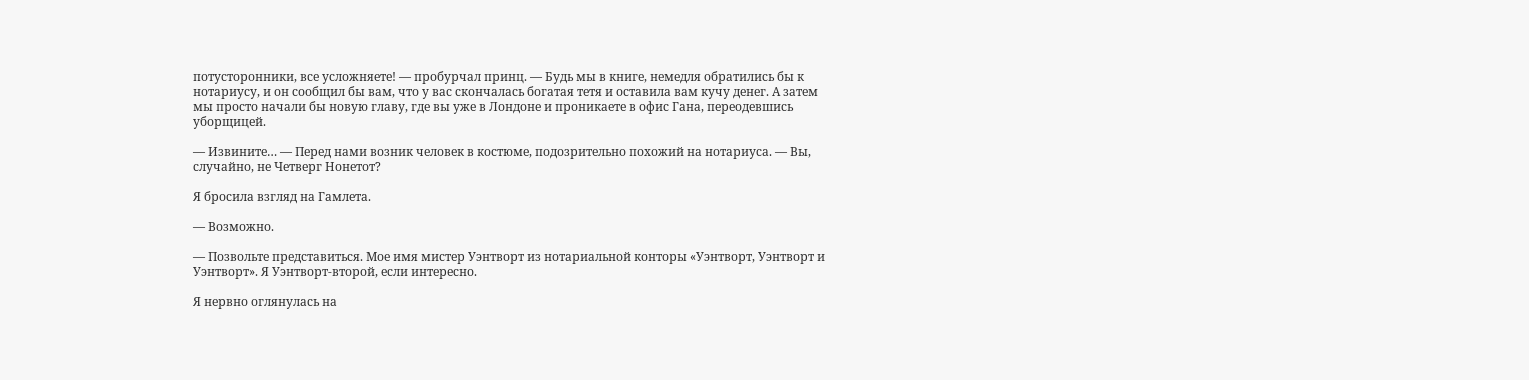потусторонники, все усложняете! — пробурчал принц. — Будь мы в книге, немедля обратились бы к нотариусу, и он сообщил бы вам, что у вас скончалась богатая тетя и оставила вам кучу денег. А затем мы просто начали бы новую главу, где вы уже в Лондоне и проникаете в офис Гана, переодевшись уборщицей.

— Извините… — Перед нами возник человек в костюме, подозрительно похожий на нотариуса. — Вы, случайно, не Четверг Нонетот?

Я бросила взгляд на Гамлета.

— Возможно.

— Позвольте представиться. Мое имя мистер Уэнтворт из нотариальной конторы «Уэнтворт, Уэнтворт и Уэнтворт». Я Уэнтворт-второй, если интересно.

Я нервно оглянулась на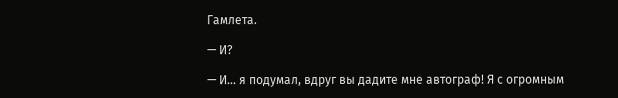Гамлета.

— И?

— И… я подумал, вдруг вы дадите мне автограф! Я с огромным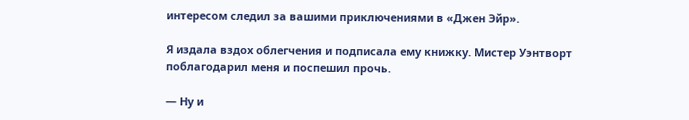интересом следил за вашими приключениями в «Джен Эйр».

Я издала вздох облегчения и подписала ему книжку. Мистер Уэнтворт поблагодарил меня и поспешил прочь.

— Ну и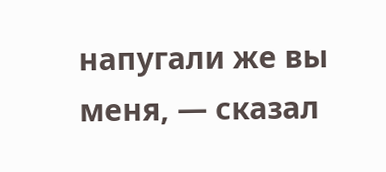напугали же вы меня, — сказал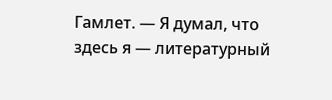Гамлет. — Я думал, что здесь я — литературный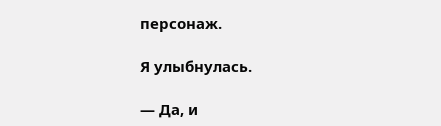персонаж.

Я улыбнулась.

— Да, и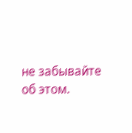не забывайте об этом.